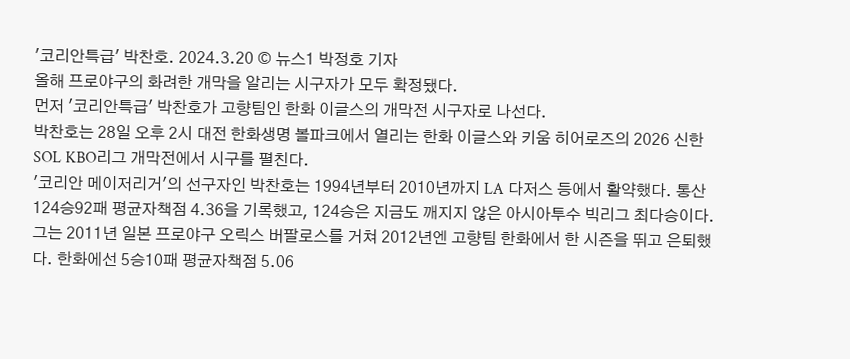'코리안특급' 박찬호. 2024.3.20 © 뉴스1 박정호 기자
올해 프로야구의 화려한 개막을 알리는 시구자가 모두 확정됐다.
먼저 '코리안특급' 박찬호가 고향팀인 한화 이글스의 개막전 시구자로 나선다.
박찬호는 28일 오후 2시 대전 한화생명 볼파크에서 열리는 한화 이글스와 키움 히어로즈의 2026 신한SOL KBO리그 개막전에서 시구를 펼친다.
'코리안 메이저리거'의 선구자인 박찬호는 1994년부터 2010년까지 LA 다저스 등에서 활약했다. 통산 124승92패 평균자책점 4.36을 기록했고, 124승은 지금도 깨지지 않은 아시아투수 빅리그 최다승이다.
그는 2011년 일본 프로야구 오릭스 버팔로스를 거쳐 2012년엔 고향팀 한화에서 한 시즌을 뛰고 은퇴했다. 한화에선 5승10패 평균자책점 5.06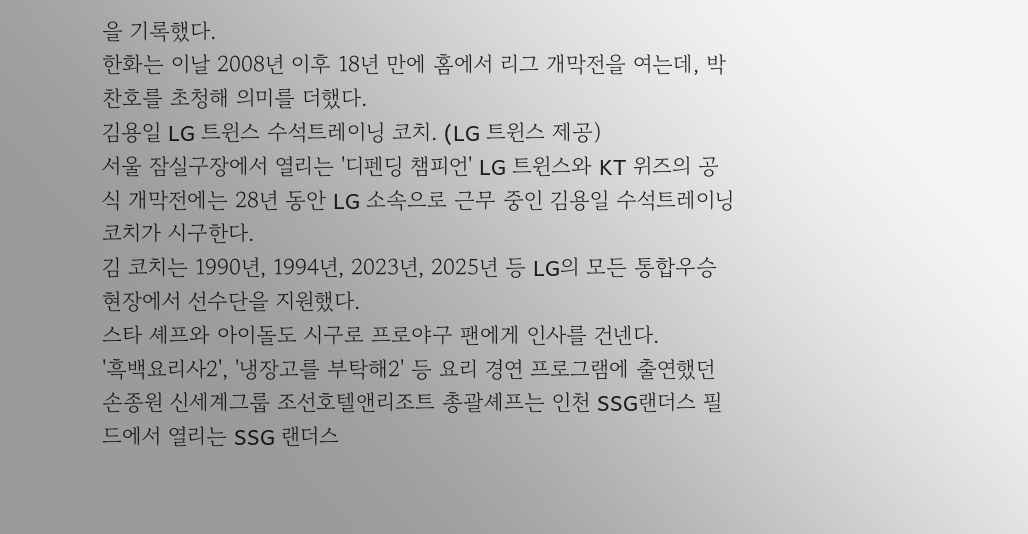을 기록했다.
한화는 이날 2008년 이후 18년 만에 홈에서 리그 개막전을 여는데, 박찬호를 초청해 의미를 더했다.
김용일 LG 트윈스 수석트레이닝 코치. (LG 트윈스 제공)
서울 잠실구장에서 열리는 '디펜딩 챔피언' LG 트윈스와 KT 위즈의 공식 개막전에는 28년 동안 LG 소속으로 근무 중인 김용일 수석트레이닝 코치가 시구한다.
김 코치는 1990년, 1994년, 2023년, 2025년 등 LG의 모든 통합우승 현장에서 선수단을 지원했다.
스타 셰프와 아이돌도 시구로 프로야구 팬에게 인사를 건넨다.
'흑백요리사2', '냉장고를 부탁해2' 등 요리 경연 프로그램에 출연했던 손종원 신세계그룹 조선호텔앤리조트 총괄셰프는 인천 SSG랜더스 필드에서 열리는 SSG 랜더스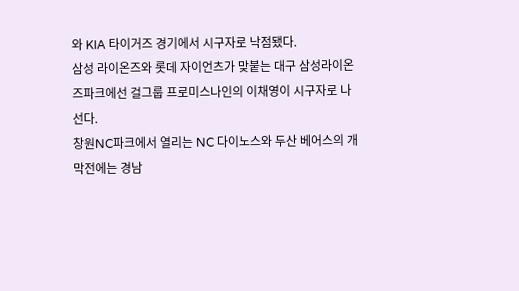와 KIA 타이거즈 경기에서 시구자로 낙점됐다.
삼성 라이온즈와 롯데 자이언츠가 맞붙는 대구 삼성라이온즈파크에선 걸그룹 프로미스나인의 이채영이 시구자로 나선다.
창원NC파크에서 열리는 NC 다이노스와 두산 베어스의 개막전에는 경남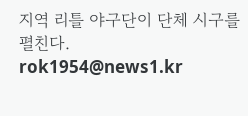지역 리틀 야구단이 단체 시구를 펼친다.
rok1954@news1.kr